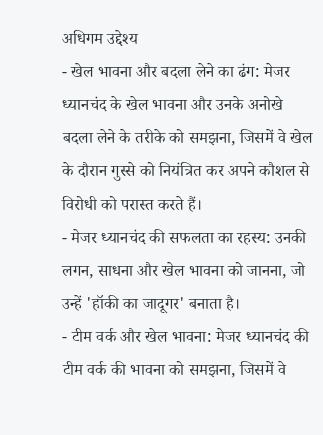अधिगम उद्देश्य
- खेल भावना और बदला लेने का ढंग: मेजर ध्यानचंद के खेल भावना और उनके अनोखे बदला लेने के तरीके को समझना, जिसमें वे खेल के दौरान गुस्से को नियंत्रित कर अपने कौशल से विरोधी को परास्त करते हैं।
- मेजर ध्यानचंद की सफलता का रहस्य: उनकी लगन, साधना और खेल भावना को जानना, जो उन्हें 'हॉकी का जादूगर' बनाता है।
- टीम वर्क और खेल भावना: मेजर ध्यानचंद की टीम वर्क की भावना को समझना, जिसमें वे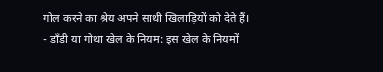गोल करने का श्रेय अपने साथी खिलाड़ियों को देते हैं।
- डाँडी या गोथा खेल के नियम: इस खेल के नियमों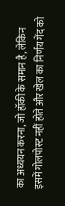का अध्ययन करना, जो हॉकी के समान है, लेकिन इसमें गोलपोस्ट नहीं होते और खेल का निर्णय गेंद को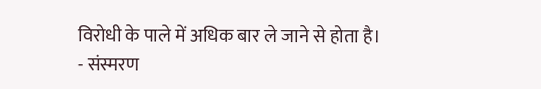विरोधी के पाले में अधिक बार ले जाने से होता है।
- संस्मरण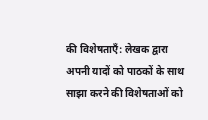की विशेषताएँ: लेखक द्वारा अपनी यादों को पाठकों के साथ साझा करने की विशेषताओं को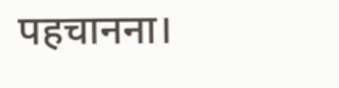पहचानना।